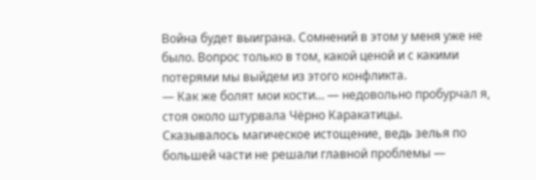Война будет выиграна. Сомнений в этом у меня уже не было. Вопрос только в том, какой ценой и с какими потерями мы выйдем из этого конфликта.
— Как же болят мои кости… — недовольно пробурчал я, стоя около штурвала Чёрно Каракатицы.
Сказывалось магическое истощение, ведь зелья по большей части не решали главной проблемы —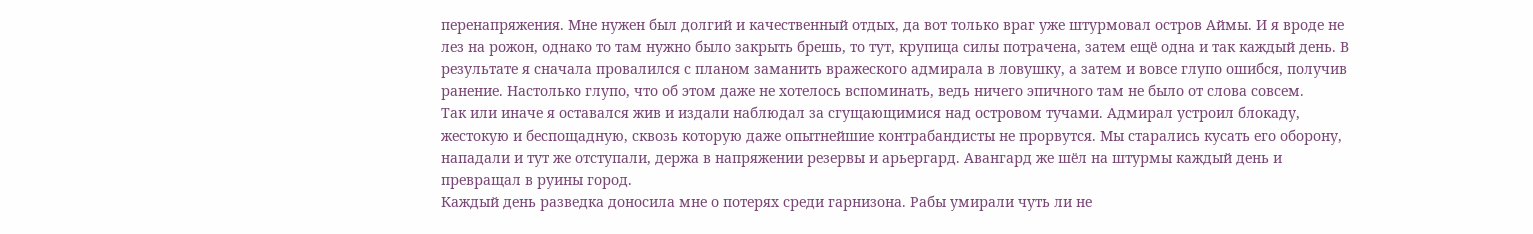перенапряжения. Мне нужен был долгий и качественный отдых, да вот только враг уже штурмовал остров Аймы. И я вроде не лез на рожон, однако то там нужно было закрыть брешь, то тут, крупица силы потрачена, затем ещё одна и так каждый день. В результате я сначала провалился с планом заманить вражеского адмирала в ловушку, а затем и вовсе глупо ошибся, получив ранение. Настолько глупо, что об этом даже не хотелось вспоминать, ведь ничего эпичного там не было от слова совсем.
Так или иначе я оставался жив и издали наблюдал за сгущающимися над островом тучами. Адмирал устроил блокаду, жестокую и беспощадную, сквозь которую даже опытнейшие контрабандисты не прорвутся. Мы старались кусать его оборону, нападали и тут же отступали, держа в напряжении резервы и арьергард. Авангард же шёл на штурмы каждый день и превращал в руины город.
Каждый день разведка доносила мне о потерях среди гарнизона. Рабы умирали чуть ли не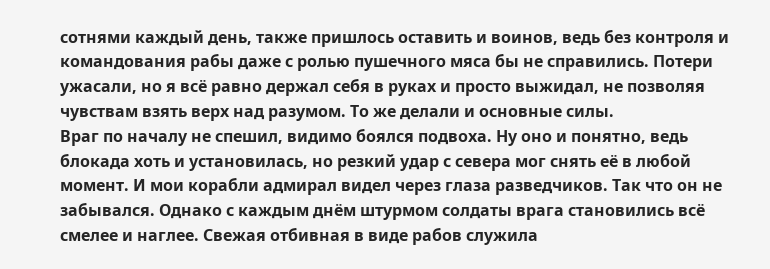сотнями каждый день, также пришлось оставить и воинов, ведь без контроля и командования рабы даже с ролью пушечного мяса бы не справились. Потери ужасали, но я всё равно держал себя в руках и просто выжидал, не позволяя чувствам взять верх над разумом. То же делали и основные силы.
Враг по началу не спешил, видимо боялся подвоха. Ну оно и понятно, ведь блокада хоть и установилась, но резкий удар с севера мог снять её в любой момент. И мои корабли адмирал видел через глаза разведчиков. Так что он не забывался. Однако с каждым днём штурмом солдаты врага становились всё смелее и наглее. Свежая отбивная в виде рабов служила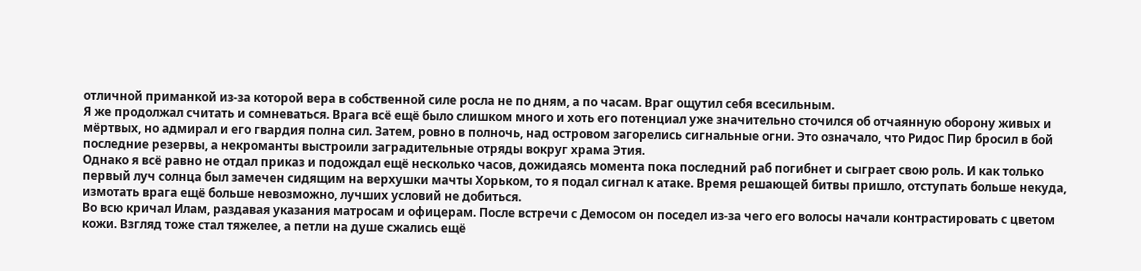отличной приманкой из-за которой вера в собственной силе росла не по дням, а по часам. Враг ощутил себя всесильным.
Я же продолжал считать и сомневаться. Врага всё ещё было слишком много и хоть его потенциал уже значительно сточился об отчаянную оборону живых и мёртвых, но адмирал и его гвардия полна сил. Затем, ровно в полночь, над островом загорелись сигнальные огни. Это означало, что Ридос Пир бросил в бой последние резервы, а некроманты выстроили заградительные отряды вокруг храма Этия.
Однако я всё равно не отдал приказ и подождал ещё несколько часов, дожидаясь момента пока последний раб погибнет и сыграет свою роль. И как только первый луч солнца был замечен сидящим на верхушки мачты Хорьком, то я подал сигнал к атаке. Время решающей битвы пришло, отступать больше некуда, измотать врага ещё больше невозможно, лучших условий не добиться.
Во всю кричал Илам, раздавая указания матросам и офицерам. После встречи с Демосом он поседел из-за чего его волосы начали контрастировать с цветом кожи. Взгляд тоже стал тяжелее, а петли на душе сжались ещё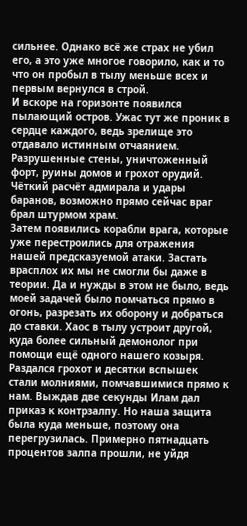сильнее. Однако всё же страх не убил его, а это уже многое говорило, как и то что он пробыл в тылу меньше всех и первым вернулся в строй.
И вскоре на горизонте появился пылающий остров. Ужас тут же проник в сердце каждого, ведь зрелище это отдавало истинным отчаянием. Разрушенные стены, уничтоженный форт, руины домов и грохот орудий. Чёткий расчёт адмирала и удары баранов, возможно прямо сейчас враг брал штурмом храм.
Затем появились корабли врага, которые уже перестроились для отражения нашей предсказуемой атаки. Застать врасплох их мы не смогли бы даже в теории. Да и нужды в этом не было, ведь моей задачей было помчаться прямо в огонь, разрезать их оборону и добраться до ставки. Хаос в тылу устроит другой, куда более сильный демонолог при помощи ещё одного нашего козыря.
Раздался грохот и десятки вспышек стали молниями, помчавшимися прямо к нам. Выждав две секунды Илам дал приказ к контрзалпу. Но наша защита была куда меньше, поэтому она перегрузилась. Примерно пятнадцать процентов залпа прошли, не уйдя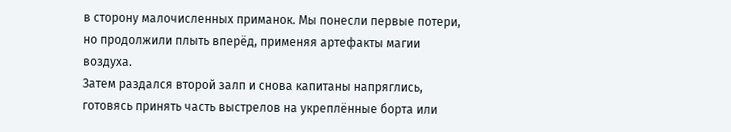в сторону малочисленных приманок. Мы понесли первые потери, но продолжили плыть вперёд, применяя артефакты магии воздуха.
Затем раздался второй залп и снова капитаны напряглись, готовясь принять часть выстрелов на укреплённые борта или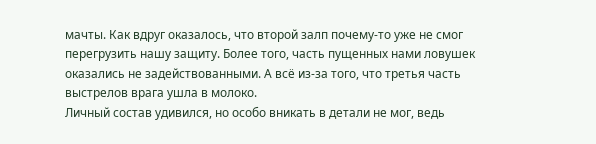мачты. Как вдруг оказалось, что второй залп почему-то уже не смог перегрузить нашу защиту. Более того, часть пущенных нами ловушек оказались не задействованными. А всё из-за того, что третья часть выстрелов врага ушла в молоко.
Личный состав удивился, но особо вникать в детали не мог, ведь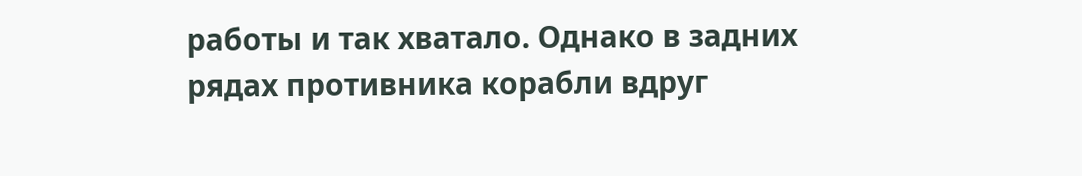работы и так хватало. Однако в задних рядах противника корабли вдруг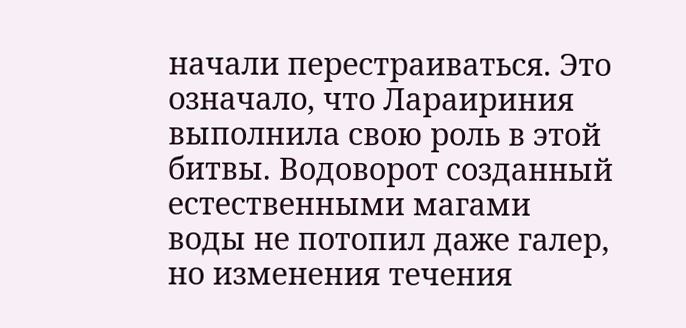начали перестраиваться. Это означало, что Лараириния выполнила свою роль в этой битвы. Водоворот созданный естественными магами воды не потопил даже галер, но изменения течения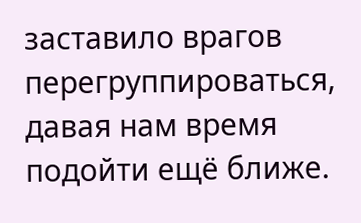заставило врагов перегруппироваться, давая нам время подойти ещё ближе.